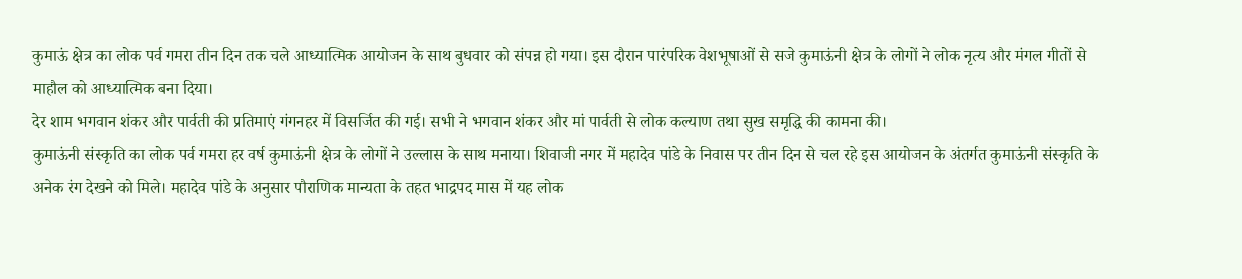कुमाऊं क्षेत्र का लोक पर्व गमरा तीन दिन तक चले आध्यात्मिक आयोजन के साथ बुधवार को संपन्न हो गया। इस दौरान पारंपरिक वेशभूषाओं से सजे कुमाऊंनी क्षेत्र के लोगों ने लोक नृत्य और मंगल गीतों से माहौल को आध्यात्मिक बना दिया।
देर शाम भगवान शंकर और पार्वती की प्रतिमाएं गंगनहर में विसर्जित की गई। सभी ने भगवान शंकर और मां पार्वती से लोक कल्याण तथा सुख समृद्धि की कामना की।
कुमाऊंनी संस्कृति का लोक पर्व गमरा हर वर्ष कुमाऊंनी क्षेत्र के लोगों ने उल्लास के साथ मनाया। शिवाजी नगर में महादेव पांडे के निवास पर तीन दिन से चल रहे इस आयोजन के अंतर्गत कुमाऊंनी संस्कृति के अनेक रंग देखने को मिले। महादेव पांडे के अनुसार पौराणिक मान्यता के तहत भाद्रपद मास में यह लोक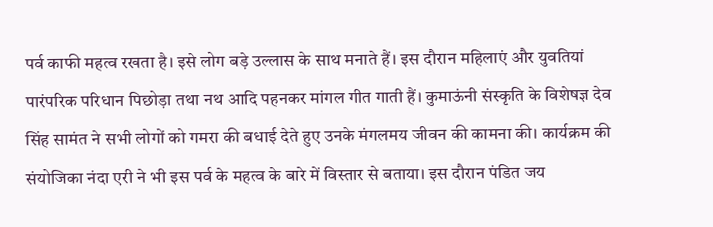पर्व काफी महत्व रखता है। इसे लोग बड़े उल्लास के साथ मनाते हैं। इस दौरान महिलाएं और युवतियां पारंपरिक परिधान पिछोड़ा तथा नथ आदि पहनकर मांगल गीत गाती हैं। कुमाऊंनी संस्कृति के विशेषज्ञ देव सिंह सामंत ने सभी लोगों को गमरा की बधाई देते हुए उनके मंगलमय जीवन की कामना की। कार्यक्रम की संयोजिका नंदा एरी ने भी इस पर्व के महत्व के बारे में विस्तार से बताया। इस दौरान पंडित जय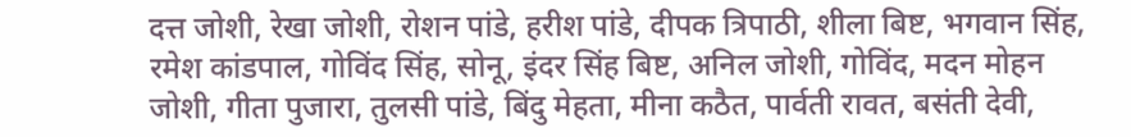दत्त जोशी, रेखा जोशी, रोशन पांडे, हरीश पांडे, दीपक त्रिपाठी, शीला बिष्ट, भगवान सिंह, रमेश कांडपाल, गोविंद सिंह, सोनू, इंदर सिंह बिष्ट, अनिल जोशी, गोविंद, मदन मोहन जोशी, गीता पुजारा, तुलसी पांडे, बिंदु मेहता, मीना कठैत, पार्वती रावत, बसंती देवी,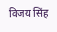विजय सिंह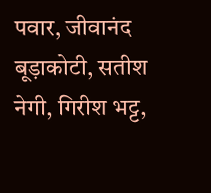पवार, जीवानंद बूड़ाकोटी, सतीश नेगी, गिरीश भट्ट,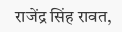राजेंद्र सिंह रावत,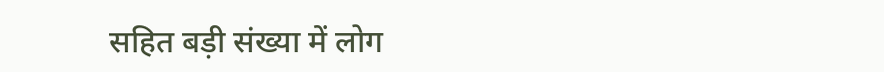सहित बड़ी संख्या में लोग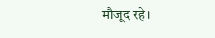मौजूद रहे।